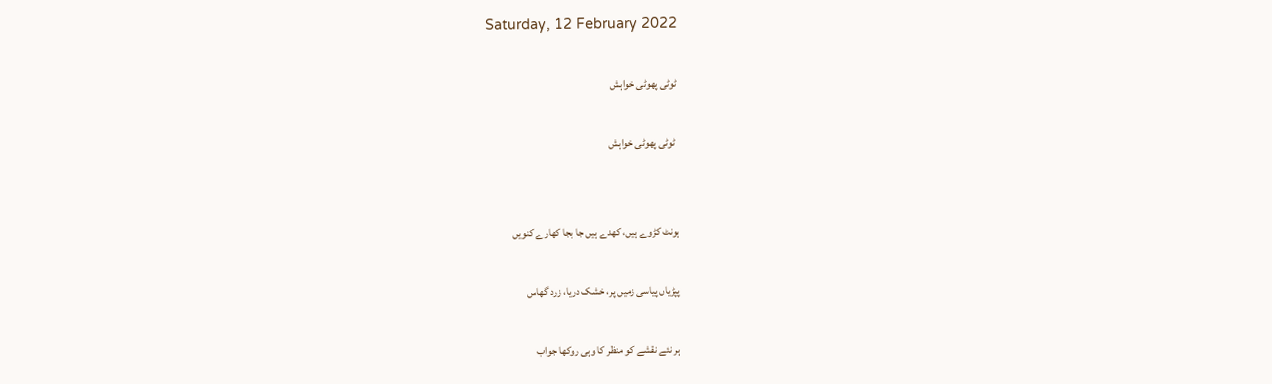Saturday, 12 February 2022

ٹوٹی پھوٹی خواہش

 ٹوٹی پھوٹی خواہش


ہونٹ کڑوے ہیں، کھدے ہیں جا بجا کھارے کنویں

پپڑیاں پیاسی زمیں پر، خشک دریا، زرد گھاس

ہر نئے نقشے کو منظر کا وہی روکھا جواب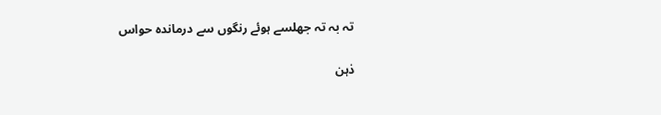تہ بہ تہ جھلسے ہوئے رنگوں سے درماندہ حواس

ذہن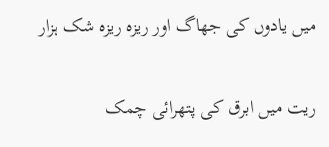میں یادوں کی جھاگ اور ریزہ ریزہ شک ہزار

ریت میں ابرق کی پتھرائی چمک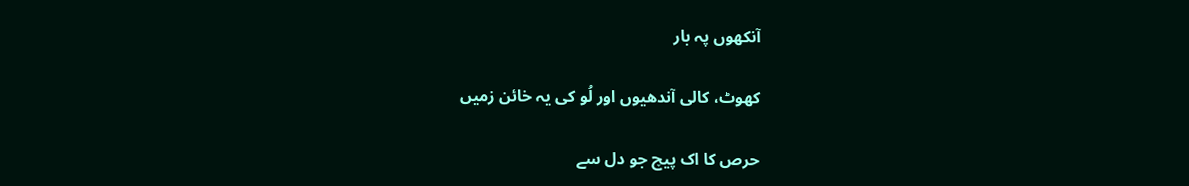آنکھوں پہ بار

کھوٹ، کالی آندھیوں اور لُو کی یہ خائن زمیں

حرص کا اک پیچ جو دل سے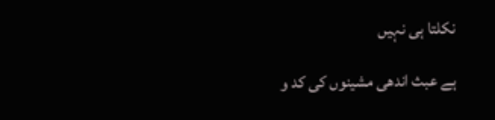نکلتا ہی نہیں

ہے عبث اندھی مشینوں کی کد و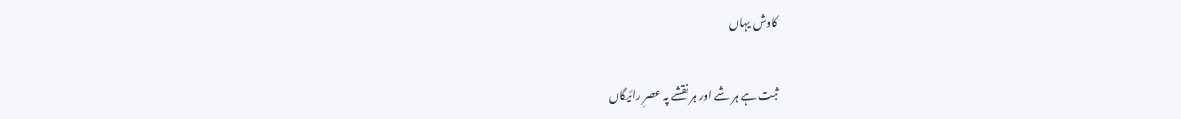کاوش یہاں

ثبت ہے ہر شے اور ہر نقشے پہ عصرِ رائیگاں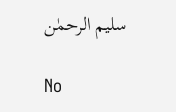سلیم الرحمٰن

No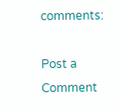comments:

Post a Comment